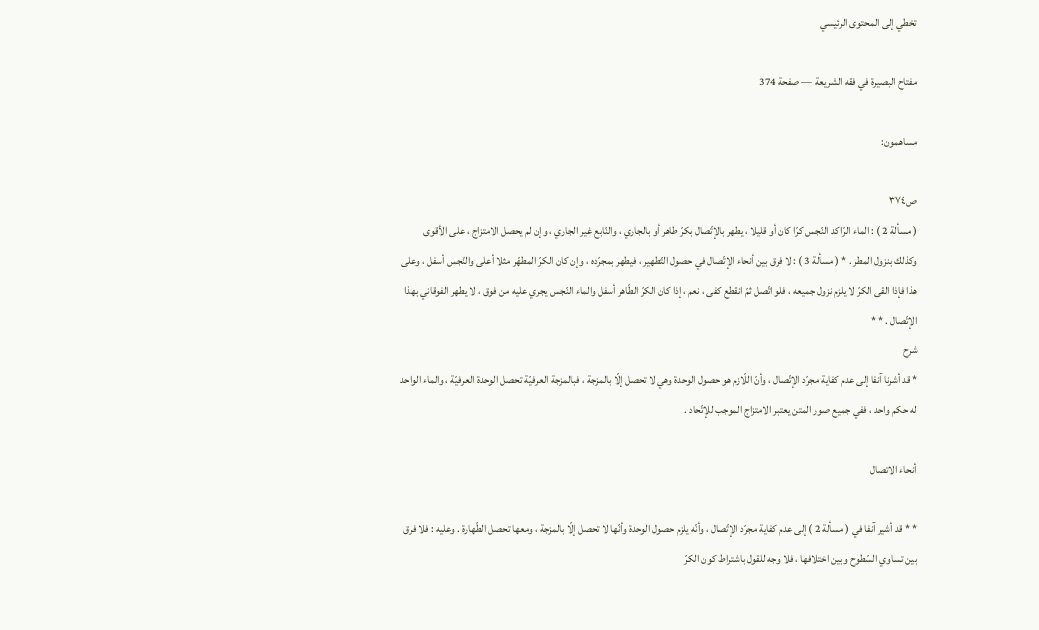تخطي إلى المحتوى الرئيسي

مفتاح البصيرة في فقه الشريعة — صفحة 374

مساهمون:

ص٣٧٤
( مسألة 2 ) : الماء الرّاكد النّجس كرّا كان أو قليلا ، يطهر بالإتّصال بكرّ طاهر أو بالجاري ، والنّابع غير الجاري ، وإن لم يحصل الامتزاج ، على الأقوى وكذلك بنزول المطر . * ( مسألة 3 ) : لا فرق بين أنحاء الإتّصال في حصول التّطهير ، فيطهر بمجرّده ، وإن كان الكرّ المطهّر مثلا أعلى والنّجس أسفل ، وعلى هذا فإذا القى الكرّ لا يلزم نزول جميعه ، فلو اتّصل ثمّ انقطع كفى ، نعم ، إذا كان الكرّ الطّاهر أسفل والماء النّجس يجري عليه من فوق ، لا يطهر الفوقاني بهذا الإتّصال . * *
شرح
* قد أشرنا آنفا إلى عدم كفاية مجرّد الإتّصال ، وأنّ اللّازم هو حصول الوحدة وهي لا تحصل إلّا بالمزجة ، فبالمزجة العرفيّة تحصل الوحدة العرفيّة ، والماء الواحد له حكم واحد ، ففي جميع صور المتن يعتبر الامتزاج الموجب للإتّحاد .

أنحاء الاتصال

* * قد أشير آنفا في ( مسألة 2 ) إلى عدم كفاية مجرّد الإتّصال ، وأنّه يلزم حصول الوحدة وأنّها لا تحصل إلّا بالمزجة ، ومعها تحصل الطّهارة . وعليه : فلا فرق بين تساوي السّطوح وبين اختلافها ، فلا وجه للقول باشتراط كون الكرّ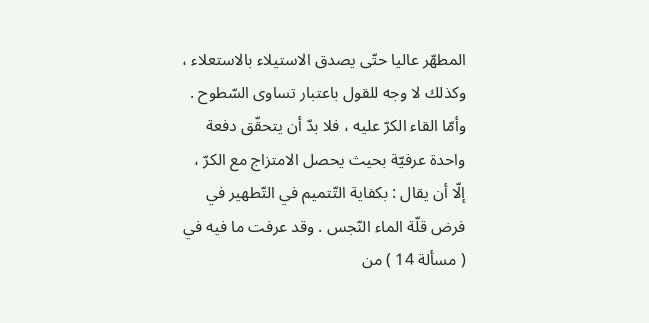المطهّر عاليا حتّى يصدق الاستيلاء بالاستعلاء ، وكذلك لا وجه للقول باعتبار تساوى السّطوح . وأمّا القاء الكرّ عليه ، فلا بدّ أن يتحقّق دفعة واحدة عرفيّة بحيث يحصل الامتزاج مع الكرّ ، إلّا أن يقال : بكفاية التّتميم في التّطهير في فرض قلّة الماء النّجس . وقد عرفت ما فيه في ( مسألة 14 ) من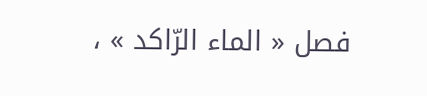فصل « الماء الرّاكد » ،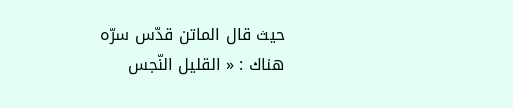حيث قال الماتن قدّس سرّه هناك : « القليل النّجس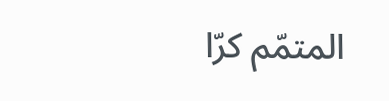المتمّم كرّا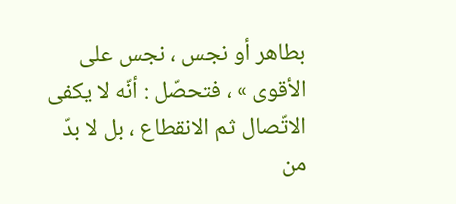بطاهر أو نجس ، نجس على الأقوى » ، فتحصّل : أنّه لا يكفى الاتّصال ثم الانقطاع ، بل لا بدّ من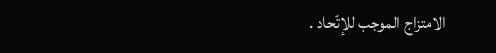الامتزاج الموجب للإتّحاد .